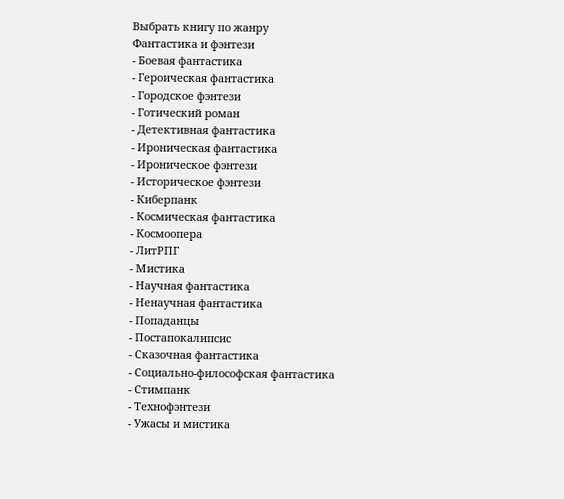Выбрать книгу по жанру
Фантастика и фэнтези
- Боевая фантастика
- Героическая фантастика
- Городское фэнтези
- Готический роман
- Детективная фантастика
- Ироническая фантастика
- Ироническое фэнтези
- Историческое фэнтези
- Киберпанк
- Космическая фантастика
- Космоопера
- ЛитРПГ
- Мистика
- Научная фантастика
- Ненаучная фантастика
- Попаданцы
- Постапокалипсис
- Сказочная фантастика
- Социально-философская фантастика
- Стимпанк
- Технофэнтези
- Ужасы и мистика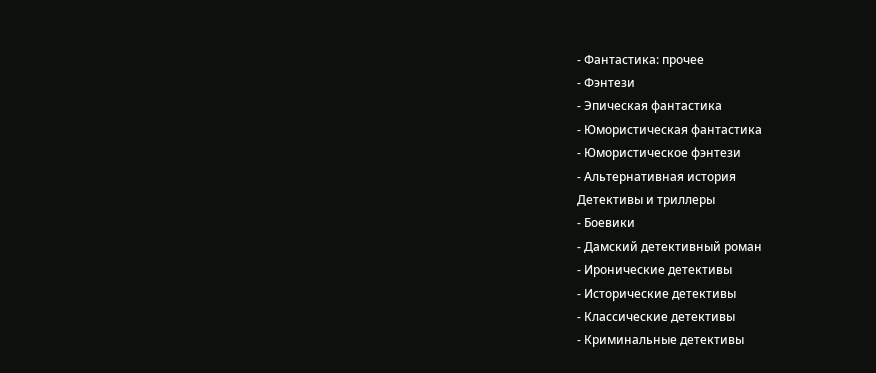- Фантастика: прочее
- Фэнтези
- Эпическая фантастика
- Юмористическая фантастика
- Юмористическое фэнтези
- Альтернативная история
Детективы и триллеры
- Боевики
- Дамский детективный роман
- Иронические детективы
- Исторические детективы
- Классические детективы
- Криминальные детективы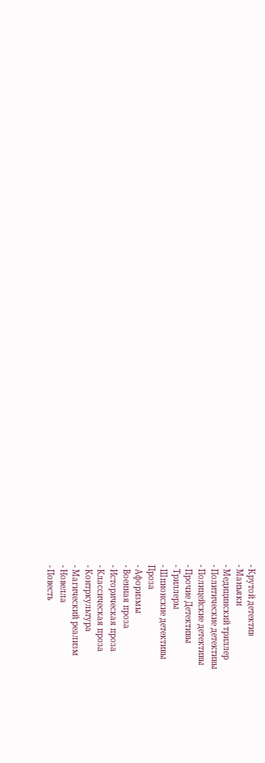- Крутой детектив
- Маньяки
- Медицинский триллер
- Политические детективы
- Полицейские детективы
- Прочие Детективы
- Триллеры
- Шпионские детективы
Проза
- Афоризмы
- Военная проза
- Историческая проза
- Классическая проза
- Контркультура
- Магический реализм
- Новелла
- Повесть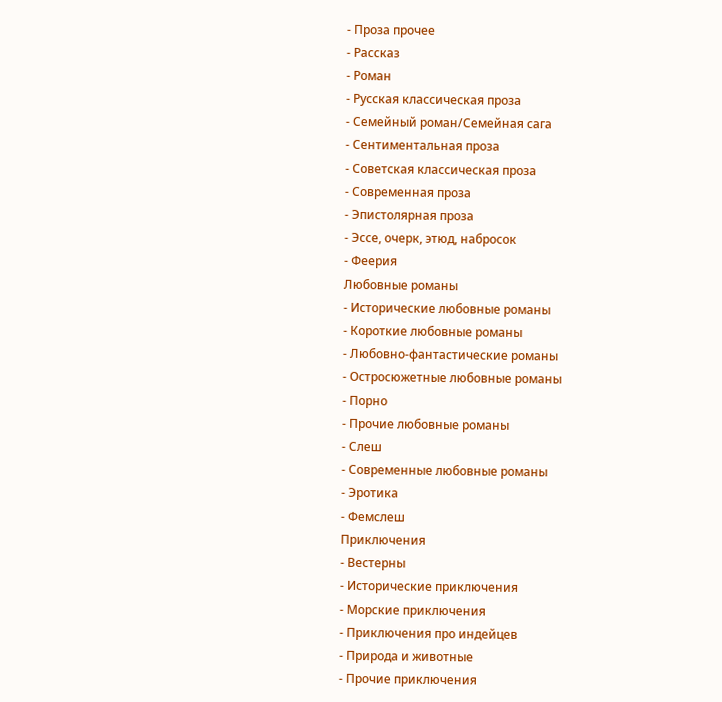- Проза прочее
- Рассказ
- Роман
- Русская классическая проза
- Семейный роман/Семейная сага
- Сентиментальная проза
- Советская классическая проза
- Современная проза
- Эпистолярная проза
- Эссе, очерк, этюд, набросок
- Феерия
Любовные романы
- Исторические любовные романы
- Короткие любовные романы
- Любовно-фантастические романы
- Остросюжетные любовные романы
- Порно
- Прочие любовные романы
- Слеш
- Современные любовные романы
- Эротика
- Фемслеш
Приключения
- Вестерны
- Исторические приключения
- Морские приключения
- Приключения про индейцев
- Природа и животные
- Прочие приключения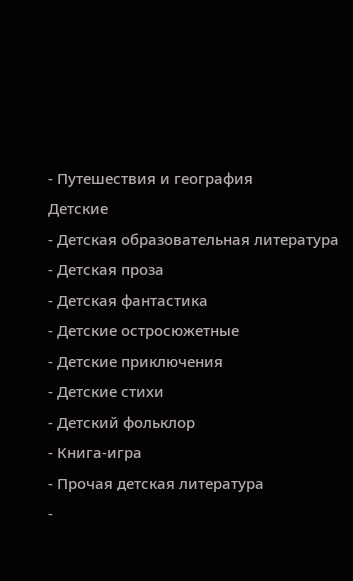- Путешествия и география
Детские
- Детская образовательная литература
- Детская проза
- Детская фантастика
- Детские остросюжетные
- Детские приключения
- Детские стихи
- Детский фольклор
- Книга-игра
- Прочая детская литература
-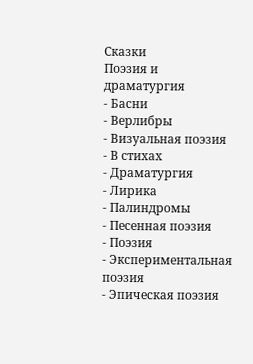Сказки
Поэзия и драматургия
- Басни
- Верлибры
- Визуальная поэзия
- В стихах
- Драматургия
- Лирика
- Палиндромы
- Песенная поэзия
- Поэзия
- Экспериментальная поэзия
- Эпическая поэзия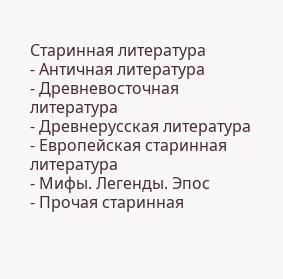Старинная литература
- Античная литература
- Древневосточная литература
- Древнерусская литература
- Европейская старинная литература
- Мифы. Легенды. Эпос
- Прочая старинная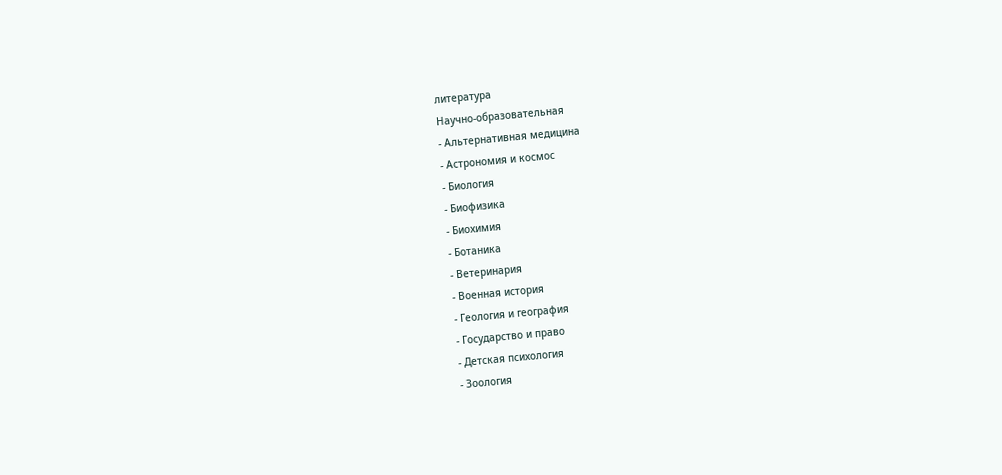литература
Научно-образовательная
- Альтернативная медицина
- Астрономия и космос
- Биология
- Биофизика
- Биохимия
- Ботаника
- Ветеринария
- Военная история
- Геология и география
- Государство и право
- Детская психология
- Зоология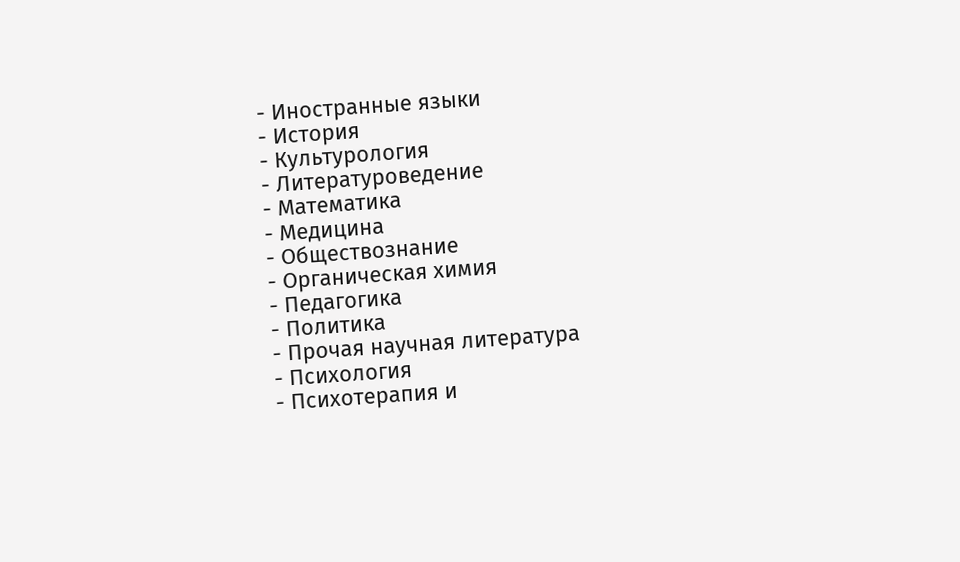- Иностранные языки
- История
- Культурология
- Литературоведение
- Математика
- Медицина
- Обществознание
- Органическая химия
- Педагогика
- Политика
- Прочая научная литература
- Психология
- Психотерапия и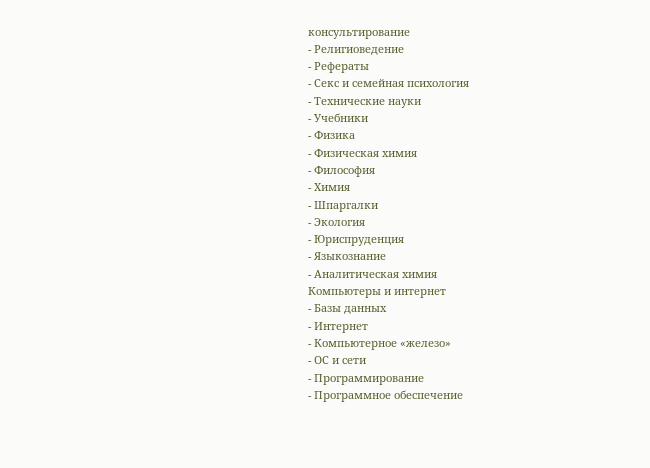консультирование
- Религиоведение
- Рефераты
- Секс и семейная психология
- Технические науки
- Учебники
- Физика
- Физическая химия
- Философия
- Химия
- Шпаргалки
- Экология
- Юриспруденция
- Языкознание
- Аналитическая химия
Компьютеры и интернет
- Базы данных
- Интернет
- Компьютерное «железо»
- ОС и сети
- Программирование
- Программное обеспечение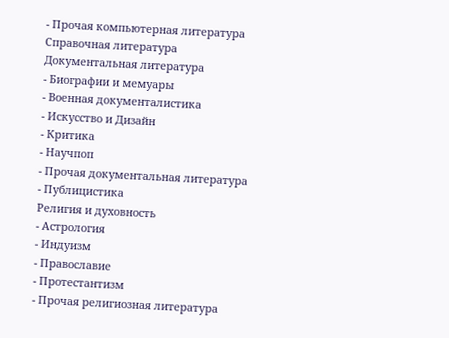- Прочая компьютерная литература
Справочная литература
Документальная литература
- Биографии и мемуары
- Военная документалистика
- Искусство и Дизайн
- Критика
- Научпоп
- Прочая документальная литература
- Публицистика
Религия и духовность
- Астрология
- Индуизм
- Православие
- Протестантизм
- Прочая религиозная литература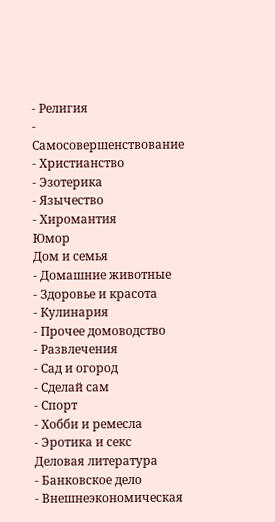- Религия
- Самосовершенствование
- Христианство
- Эзотерика
- Язычество
- Хиромантия
Юмор
Дом и семья
- Домашние животные
- Здоровье и красота
- Кулинария
- Прочее домоводство
- Развлечения
- Сад и огород
- Сделай сам
- Спорт
- Хобби и ремесла
- Эротика и секс
Деловая литература
- Банковское дело
- Внешнеэкономическая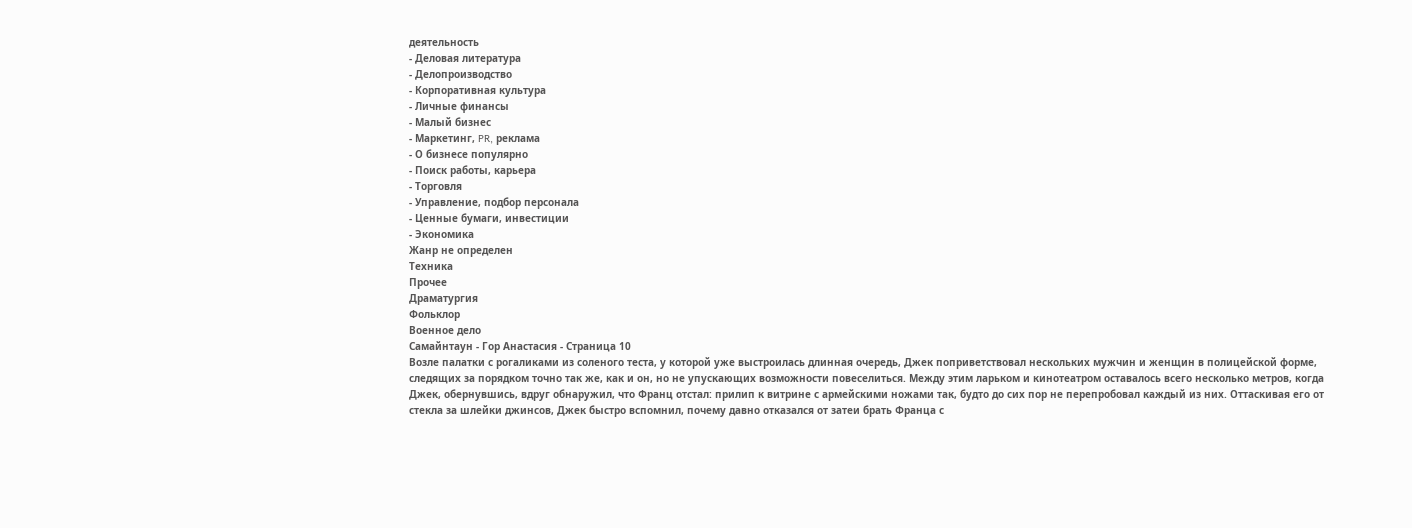деятельность
- Деловая литература
- Делопроизводство
- Корпоративная культура
- Личные финансы
- Малый бизнес
- Маркетинг, PR, реклама
- О бизнесе популярно
- Поиск работы, карьера
- Торговля
- Управление, подбор персонала
- Ценные бумаги, инвестиции
- Экономика
Жанр не определен
Техника
Прочее
Драматургия
Фольклор
Военное дело
Самайнтаун - Гор Анастасия - Страница 10
Возле палатки с рогаликами из соленого теста, у которой уже выстроилась длинная очередь, Джек поприветствовал нескольких мужчин и женщин в полицейской форме, следящих за порядком точно так же, как и он, но не упускающих возможности повеселиться. Между этим ларьком и кинотеатром оставалось всего несколько метров, когда Джек, обернувшись, вдруг обнаружил, что Франц отстал: прилип к витрине с армейскими ножами так, будто до сих пор не перепробовал каждый из них. Оттаскивая его от стекла за шлейки джинсов, Джек быстро вспомнил, почему давно отказался от затеи брать Франца с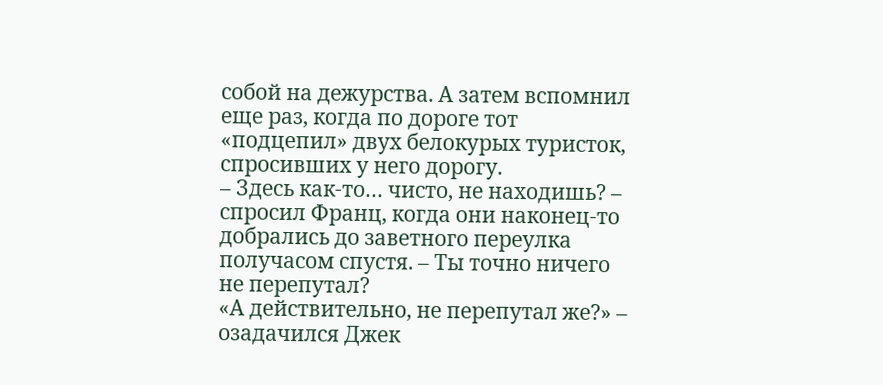собой на дежурства. А затем вспомнил еще раз, когда по дороге тот «подцепил» двух белокурых туристок, спросивших у него дорогу.
– Здесь как‐то… чисто, не находишь? – спросил Франц, когда они наконец‐то добрались до заветного переулка получасом спустя. – Ты точно ничего не перепутал?
«А действительно, не перепутал же?» – озадачился Джек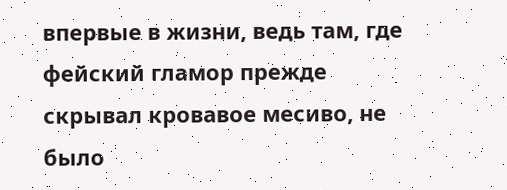впервые в жизни, ведь там, где фейский гламор прежде скрывал кровавое месиво, не было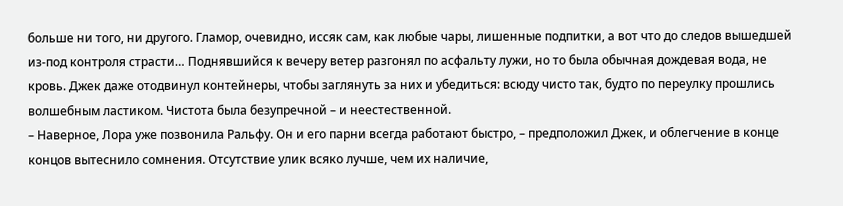больше ни того, ни другого. Гламор, очевидно, иссяк сам, как любые чары, лишенные подпитки, а вот что до следов вышедшей из-под контроля страсти… Поднявшийся к вечеру ветер разгонял по асфальту лужи, но то была обычная дождевая вода, не кровь. Джек даже отодвинул контейнеры, чтобы заглянуть за них и убедиться: всюду чисто так, будто по переулку прошлись волшебным ластиком. Чистота была безупречной – и неестественной.
– Наверное, Лора уже позвонила Ральфу. Он и его парни всегда работают быстро, – предположил Джек, и облегчение в конце концов вытеснило сомнения. Отсутствие улик всяко лучше, чем их наличие,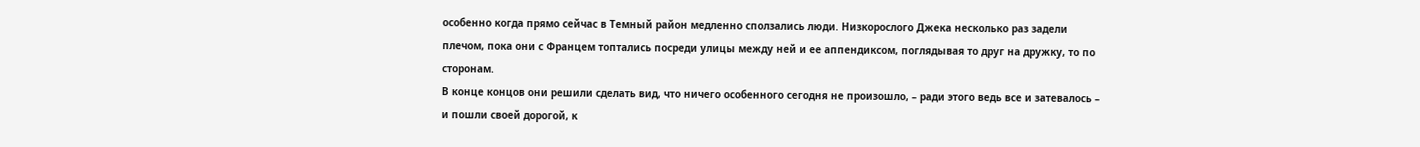особенно когда прямо сейчас в Темный район медленно сползались люди. Низкорослого Джека несколько раз задели плечом, пока они с Францем топтались посреди улицы между ней и ее аппендиксом, поглядывая то друг на дружку, то по сторонам.
В конце концов они решили сделать вид, что ничего особенного сегодня не произошло, – ради этого ведь все и затевалось – и пошли своей дорогой, к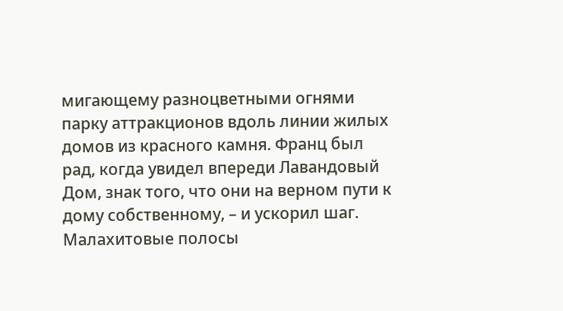мигающему разноцветными огнями парку аттракционов вдоль линии жилых домов из красного камня. Франц был рад, когда увидел впереди Лавандовый Дом, знак того, что они на верном пути к дому собственному, – и ускорил шаг. Малахитовые полосы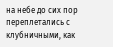на небе до сих пор переплетались с клубничными, как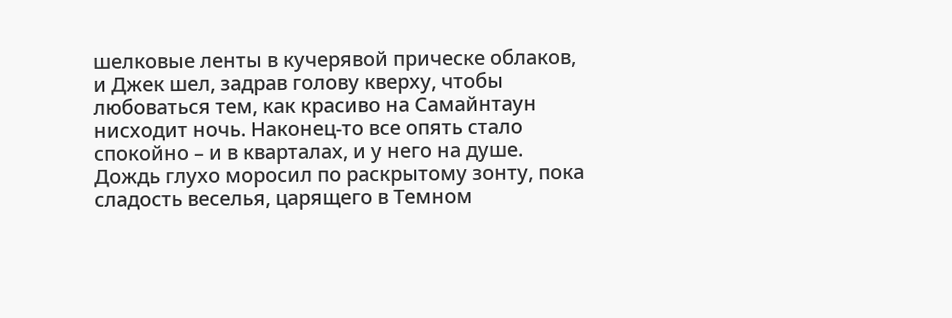шелковые ленты в кучерявой прическе облаков, и Джек шел, задрав голову кверху, чтобы любоваться тем, как красиво на Самайнтаун нисходит ночь. Наконец‐то все опять стало спокойно – и в кварталах, и у него на душе. Дождь глухо моросил по раскрытому зонту, пока сладость веселья, царящего в Темном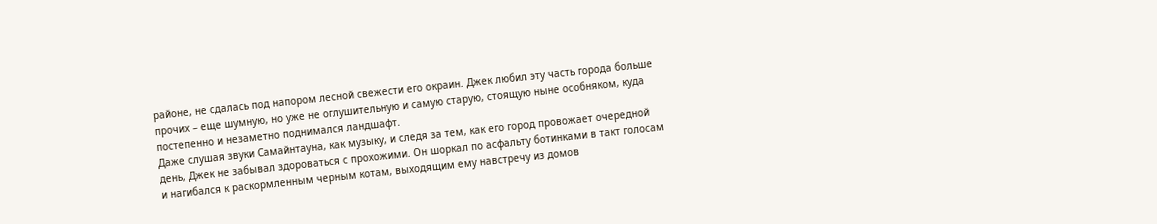районе, не сдалась под напором лесной свежести его окраин. Джек любил эту часть города больше прочих – еще шумную, но уже не оглушительную и самую старую, стоящую ныне особняком, куда постепенно и незаметно поднимался ландшафт.
Даже слушая звуки Самайнтауна, как музыку, и следя за тем, как его город провожает очередной день, Джек не забывал здороваться с прохожими. Он шоркал по асфальту ботинками в такт голосам и нагибался к раскормленным черным котам, выходящим ему навстречу из домов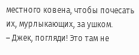местного ковена, чтобы почесать их, мурлыкающих, за ушком.
– Джек, погляди! Это там не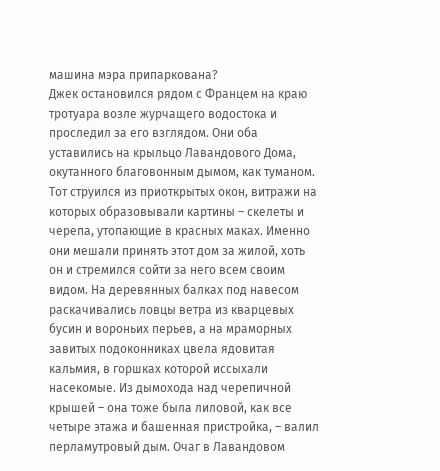машина мэра припаркована?
Джек остановился рядом с Францем на краю тротуара возле журчащего водостока и проследил за его взглядом. Они оба уставились на крыльцо Лавандового Дома, окутанного благовонным дымом, как туманом. Тот струился из приоткрытых окон, витражи на которых образовывали картины – скелеты и черепа, утопающие в красных маках. Именно они мешали принять этот дом за жилой, хоть он и стремился сойти за него всем своим видом. На деревянных балках под навесом раскачивались ловцы ветра из кварцевых бусин и вороньих перьев, а на мраморных завитых подоконниках цвела ядовитая кальмия, в горшках которой иссыхали насекомые. Из дымохода над черепичной крышей – она тоже была лиловой, как все четыре этажа и башенная пристройка, – валил перламутровый дым. Очаг в Лавандовом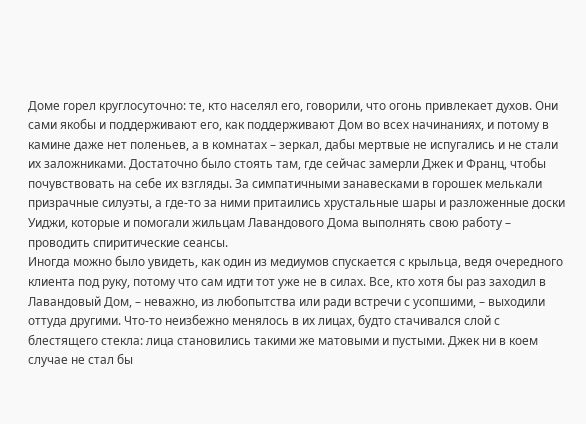Доме горел круглосуточно: те, кто населял его, говорили, что огонь привлекает духов. Они сами якобы и поддерживают его, как поддерживают Дом во всех начинаниях, и потому в камине даже нет поленьев, а в комнатах – зеркал, дабы мертвые не испугались и не стали их заложниками. Достаточно было стоять там, где сейчас замерли Джек и Франц, чтобы почувствовать на себе их взгляды. За симпатичными занавесками в горошек мелькали призрачные силуэты, а где‐то за ними притаились хрустальные шары и разложенные доски Уиджи, которые и помогали жильцам Лавандового Дома выполнять свою работу – проводить спиритические сеансы.
Иногда можно было увидеть, как один из медиумов спускается с крыльца, ведя очередного клиента под руку, потому что сам идти тот уже не в силах. Все, кто хотя бы раз заходил в Лавандовый Дом, – неважно, из любопытства или ради встречи с усопшими, – выходили оттуда другими. Что‐то неизбежно менялось в их лицах, будто стачивался слой с блестящего стекла: лица становились такими же матовыми и пустыми. Джек ни в коем случае не стал бы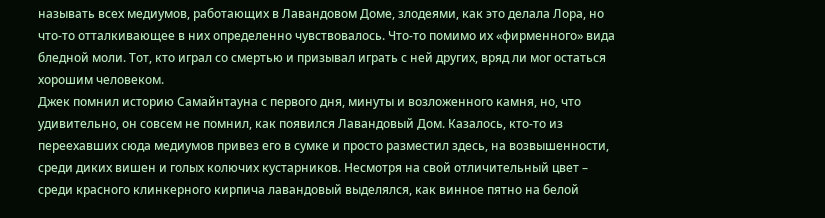называть всех медиумов, работающих в Лавандовом Доме, злодеями, как это делала Лора, но что‐то отталкивающее в них определенно чувствовалось. Что‐то помимо их «фирменного» вида бледной моли. Тот, кто играл со смертью и призывал играть с ней других, вряд ли мог остаться хорошим человеком.
Джек помнил историю Самайнтауна с первого дня, минуты и возложенного камня, но, что удивительно, он совсем не помнил, как появился Лавандовый Дом. Казалось, кто‐то из переехавших сюда медиумов привез его в сумке и просто разместил здесь, на возвышенности, среди диких вишен и голых колючих кустарников. Несмотря на свой отличительный цвет – среди красного клинкерного кирпича лавандовый выделялся, как винное пятно на белой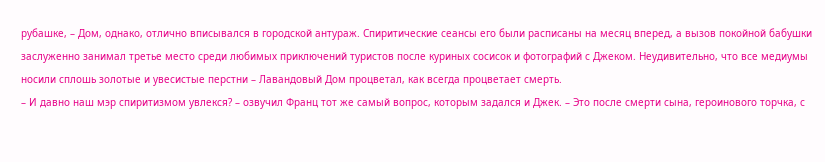рубашке, – Дом, однако, отлично вписывался в городской антураж. Спиритические сеансы его были расписаны на месяц вперед, а вызов покойной бабушки заслуженно занимал третье место среди любимых приключений туристов после куриных сосисок и фотографий с Джеком. Неудивительно, что все медиумы носили сплошь золотые и увесистые перстни – Лавандовый Дом процветал, как всегда процветает смерть.
– И давно наш мэр спиритизмом увлекся? – озвучил Франц тот же самый вопрос, которым задался и Джек. – Это после смерти сына, героинового торчка, с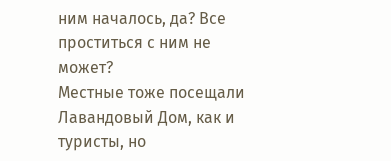ним началось, да? Все проститься с ним не может?
Местные тоже посещали Лавандовый Дом, как и туристы, но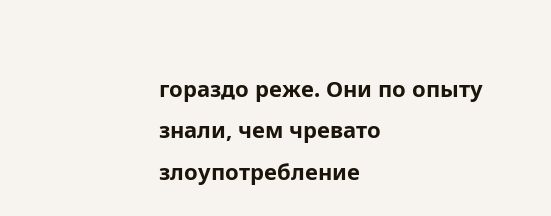гораздо реже. Они по опыту знали, чем чревато злоупотребление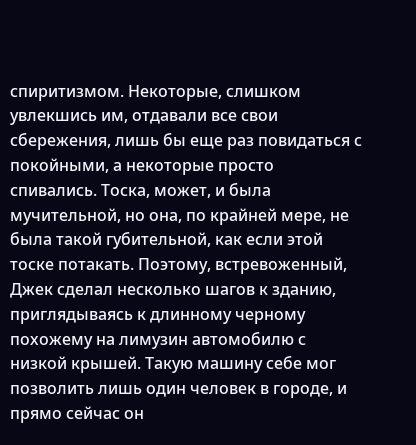спиритизмом. Некоторые, слишком увлекшись им, отдавали все свои сбережения, лишь бы еще раз повидаться с покойными, а некоторые просто спивались. Тоска, может, и была мучительной, но она, по крайней мере, не была такой губительной, как если этой тоске потакать. Поэтому, встревоженный, Джек сделал несколько шагов к зданию, приглядываясь к длинному черному похожему на лимузин автомобилю с низкой крышей. Такую машину себе мог позволить лишь один человек в городе, и прямо сейчас он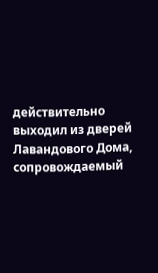действительно выходил из дверей Лавандового Дома, сопровождаемый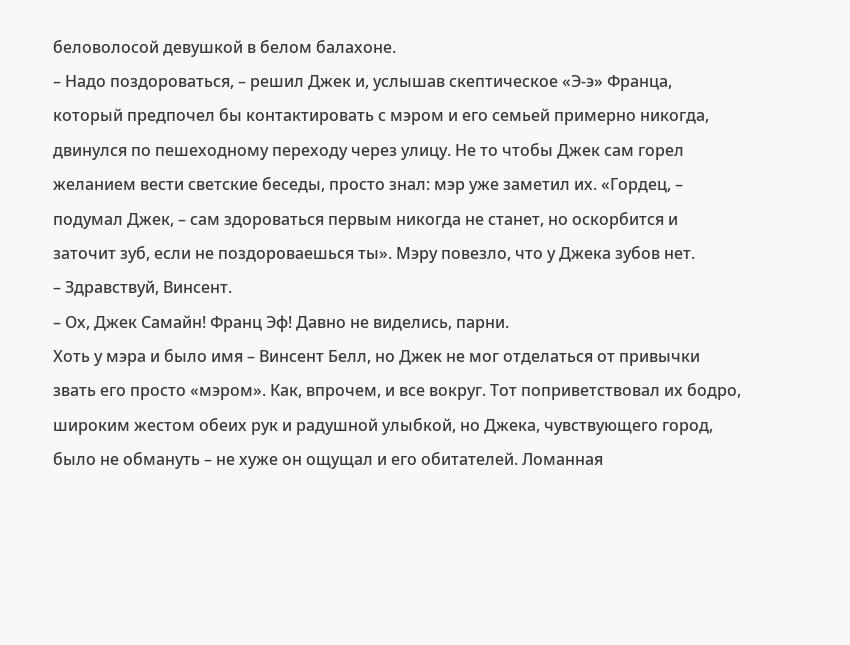беловолосой девушкой в белом балахоне.
– Надо поздороваться, – решил Джек и, услышав скептическое «Э-э» Франца, который предпочел бы контактировать с мэром и его семьей примерно никогда, двинулся по пешеходному переходу через улицу. Не то чтобы Джек сам горел желанием вести светские беседы, просто знал: мэр уже заметил их. «Гордец, – подумал Джек, – сам здороваться первым никогда не станет, но оскорбится и заточит зуб, если не поздороваешься ты». Мэру повезло, что у Джека зубов нет.
– Здравствуй, Винсент.
– Ох, Джек Самайн! Франц Эф! Давно не виделись, парни.
Хоть у мэра и было имя – Винсент Белл, но Джек не мог отделаться от привычки звать его просто «мэром». Как, впрочем, и все вокруг. Тот поприветствовал их бодро, широким жестом обеих рук и радушной улыбкой, но Джека, чувствующего город, было не обмануть – не хуже он ощущал и его обитателей. Ломанная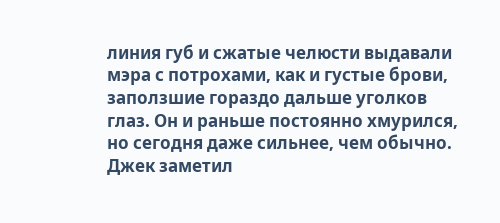линия губ и сжатые челюсти выдавали мэра с потрохами, как и густые брови, заползшие гораздо дальше уголков глаз. Он и раньше постоянно хмурился, но сегодня даже сильнее, чем обычно. Джек заметил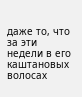даже то, что за эти недели в его каштановых волосах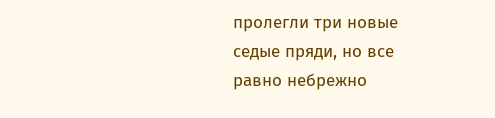пролегли три новые седые пряди, но все равно небрежно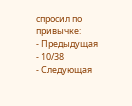спросил по привычке:
- Предыдущая
- 10/38
- Следующая